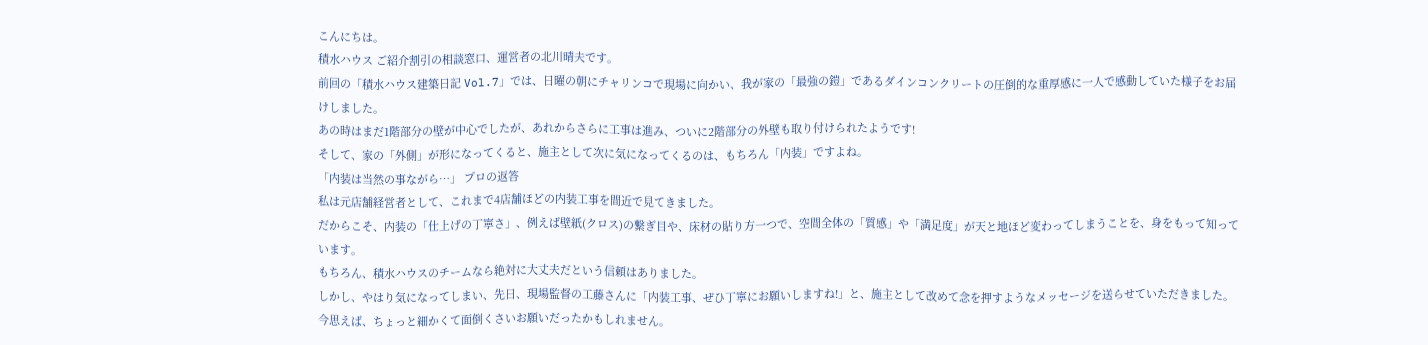こんにちは。
積水ハウス ご紹介割引の相談窓口、運営者の北川晴夫です。
前回の「積水ハウス建築日記 Vol.7」では、日曜の朝にチャリンコで現場に向かい、我が家の「最強の鎧」であるダインコンクリートの圧倒的な重厚感に一人で感動していた様子をお届けしました。
あの時はまだ1階部分の壁が中心でしたが、あれからさらに工事は進み、ついに2階部分の外壁も取り付けられたようです!
そして、家の「外側」が形になってくると、施主として次に気になってくるのは、もちろん「内装」ですよね。
「内装は当然の事ながら…」 プロの返答
私は元店舗経営者として、これまで4店舗ほどの内装工事を間近で見てきました。
だからこそ、内装の「仕上げの丁寧さ」、例えば壁紙(クロス)の繋ぎ目や、床材の貼り方一つで、空間全体の「質感」や「満足度」が天と地ほど変わってしまうことを、身をもって知っています。
もちろん、積水ハウスのチームなら絶対に大丈夫だという信頼はありました。
しかし、やはり気になってしまい、先日、現場監督の工藤さんに「内装工事、ぜひ丁寧にお願いしますね!」と、施主として改めて念を押すようなメッセージを送らせていただきました。
今思えば、ちょっと細かくて面倒くさいお願いだったかもしれません。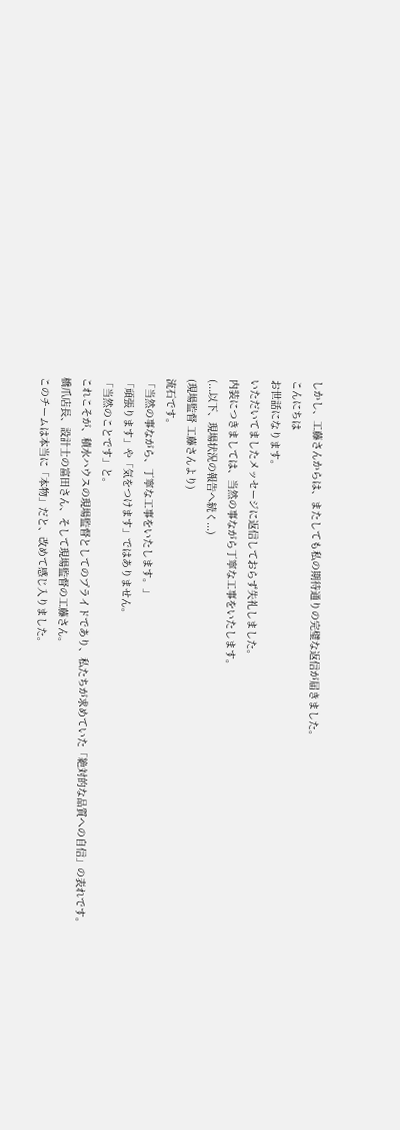しかし、工藤さんからは、またしても私の期待通りの完璧な返信が届きました。
こんにちは
お世話になります。
いただいてましたメッセージに返信しておらず失礼しました。
内装につきましては、当然の事ながら丁寧な工事をいたします。
(...以下、現場状況の報告へ続く...)
(現場監督 工藤さんより)
流石です。
「当然の事ながら、丁寧な工事をいたします。」
「頑張ります」や「気をつけます」ではありません。
「当然のことです」と。
これこそが、積水ハウスの現場監督としてのプライドであり、私たちが求めていた「絶対的な品質への自信」の表れです。
橋爪店長、設計士の富田さん、そして現場監督の工藤さん。
このチームは本当に「本物」だと、改めて感じ入りました。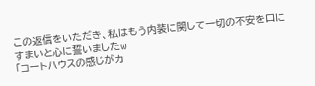この返信をいただき、私はもう内装に関して一切の不安を口にすまいと心に誓いましたw
「コートハウスの感じがカ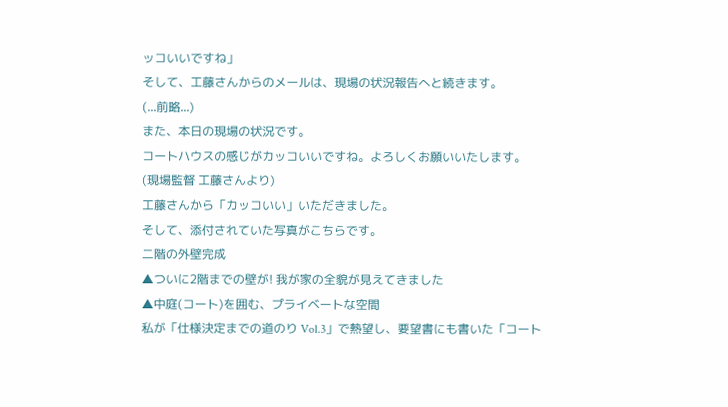ッコいいですね」
そして、工藤さんからのメールは、現場の状況報告へと続きます。
(...前略...)
また、本日の現場の状況です。
コートハウスの感じがカッコいいですね。よろしくお願いいたします。
(現場監督 工藤さんより)
工藤さんから「カッコいい」いただきました。
そして、添付されていた写真がこちらです。
二階の外壁完成
▲ついに2階までの壁が! 我が家の全貌が見えてきました
▲中庭(コート)を囲む、プライベートな空間
私が「仕様決定までの道のり Vol.3」で熱望し、要望書にも書いた「コート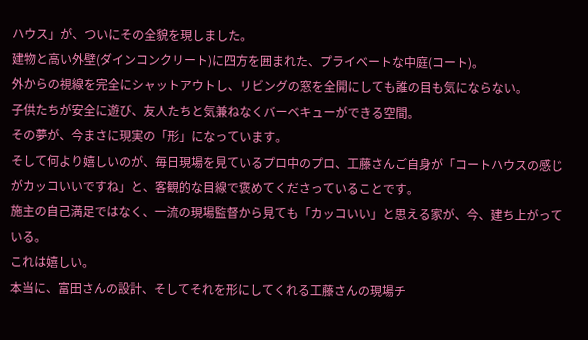ハウス」が、ついにその全貌を現しました。
建物と高い外壁(ダインコンクリート)に四方を囲まれた、プライベートな中庭(コート)。
外からの視線を完全にシャットアウトし、リビングの窓を全開にしても誰の目も気にならない。
子供たちが安全に遊び、友人たちと気兼ねなくバーベキューができる空間。
その夢が、今まさに現実の「形」になっています。
そして何より嬉しいのが、毎日現場を見ているプロ中のプロ、工藤さんご自身が「コートハウスの感じがカッコいいですね」と、客観的な目線で褒めてくださっていることです。
施主の自己満足ではなく、一流の現場監督から見ても「カッコいい」と思える家が、今、建ち上がっている。
これは嬉しい。
本当に、富田さんの設計、そしてそれを形にしてくれる工藤さんの現場チ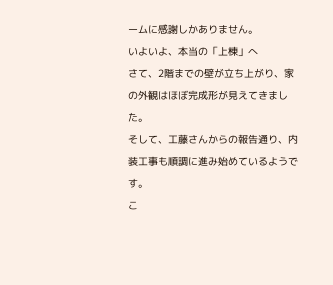ームに感謝しかありません。
いよいよ、本当の「上棟」へ
さて、2階までの壁が立ち上がり、家の外観はほぼ完成形が見えてきました。
そして、工藤さんからの報告通り、内装工事も順調に進み始めているようです。
こ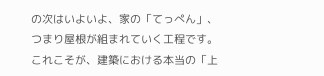の次はいよいよ、家の「てっぺん」、つまり屋根が組まれていく工程です。
これこそが、建築における本当の「上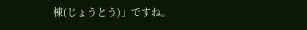棟(じょうとう)」ですね。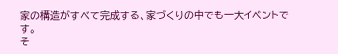家の構造がすべて完成する、家づくりの中でも一大イベントです。
そ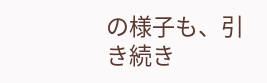の様子も、引き続き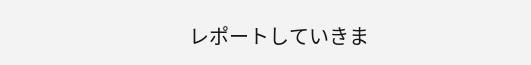レポートしていきま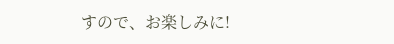すので、お楽しみに!